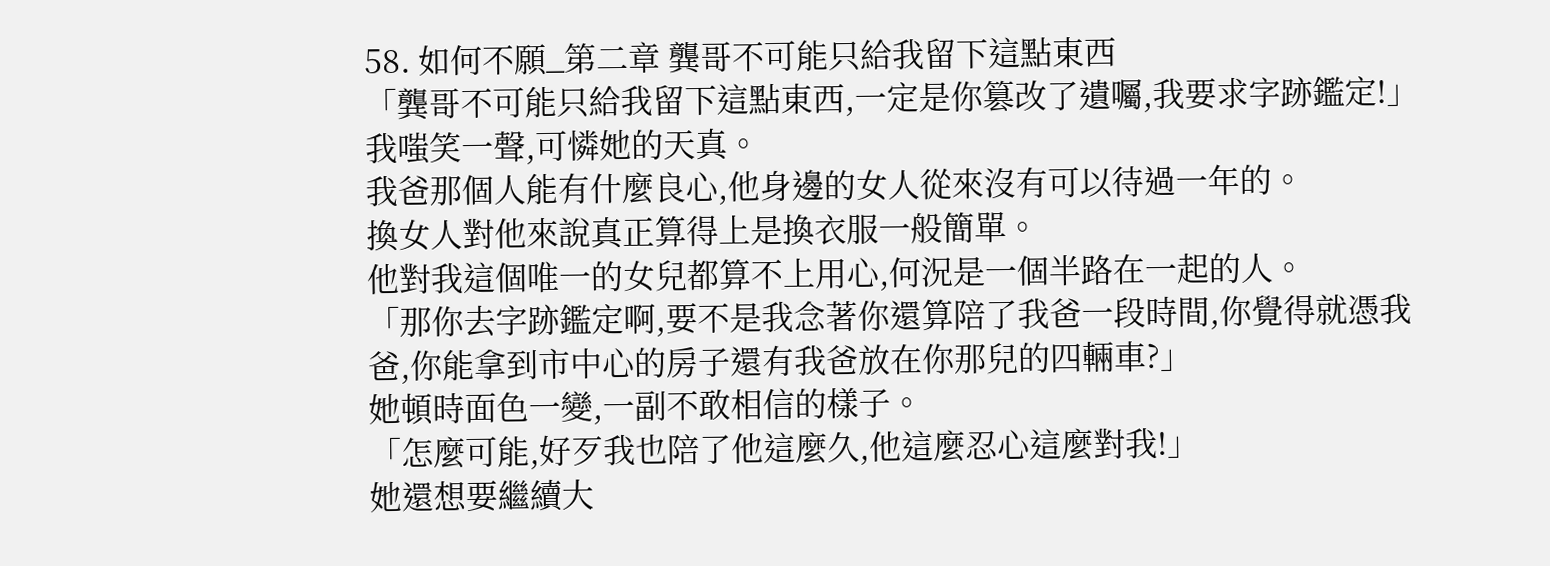58. 如何不願_第二章 龔哥不可能只給我留下這點東西
「龔哥不可能只給我留下這點東西,一定是你篡改了遺囑,我要求字跡鑑定!」
我嗤笑一聲,可憐她的天真。
我爸那個人能有什麼良心,他身邊的女人從來沒有可以待過一年的。
換女人對他來說真正算得上是換衣服一般簡單。
他對我這個唯一的女兒都算不上用心,何況是一個半路在一起的人。
「那你去字跡鑑定啊,要不是我念著你還算陪了我爸一段時間,你覺得就憑我爸,你能拿到市中心的房子還有我爸放在你那兒的四輛車?」
她頓時面色一變,一副不敢相信的樣子。
「怎麼可能,好歹我也陪了他這麼久,他這麼忍心這麼對我!」
她還想要繼續大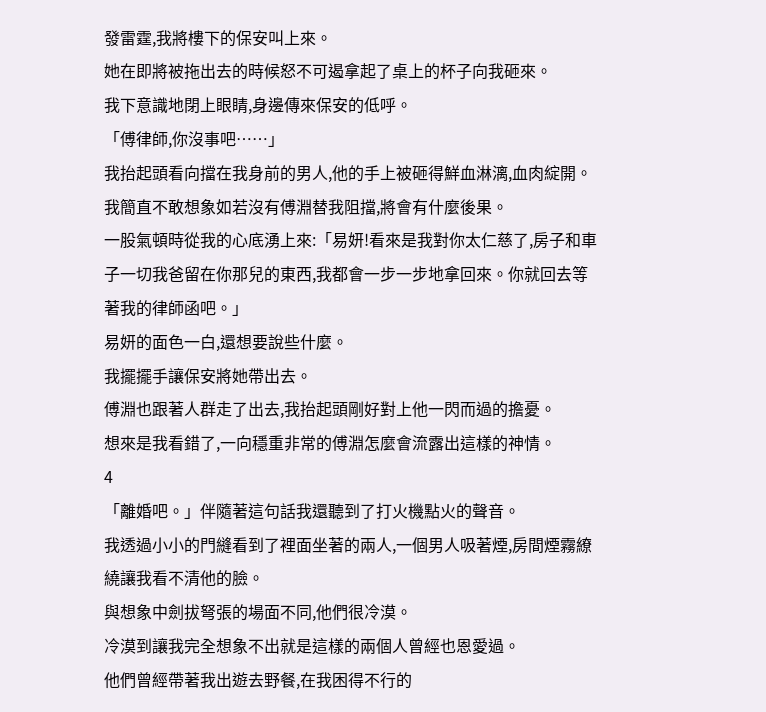發雷霆,我將樓下的保安叫上來。
她在即將被拖出去的時候怒不可遏拿起了桌上的杯子向我砸來。
我下意識地閉上眼睛,身邊傳來保安的低呼。
「傅律師,你沒事吧……」
我抬起頭看向擋在我身前的男人,他的手上被砸得鮮血淋漓,血肉綻開。
我簡直不敢想象如若沒有傅淵替我阻擋,將會有什麼後果。
一股氣頓時從我的心底湧上來:「易妍!看來是我對你太仁慈了,房子和車子一切我爸留在你那兒的東西,我都會一步一步地拿回來。你就回去等著我的律師函吧。」
易妍的面色一白,還想要說些什麼。
我擺擺手讓保安將她帶出去。
傅淵也跟著人群走了出去,我抬起頭剛好對上他一閃而過的擔憂。
想來是我看錯了,一向穩重非常的傅淵怎麼會流露出這樣的神情。
4
「離婚吧。」伴隨著這句話我還聽到了打火機點火的聲音。
我透過小小的門縫看到了裡面坐著的兩人,一個男人吸著煙,房間煙霧繚繞讓我看不清他的臉。
與想象中劍拔弩張的場面不同,他們很冷漠。
冷漠到讓我完全想象不出就是這樣的兩個人曾經也恩愛過。
他們曾經帶著我出遊去野餐,在我困得不行的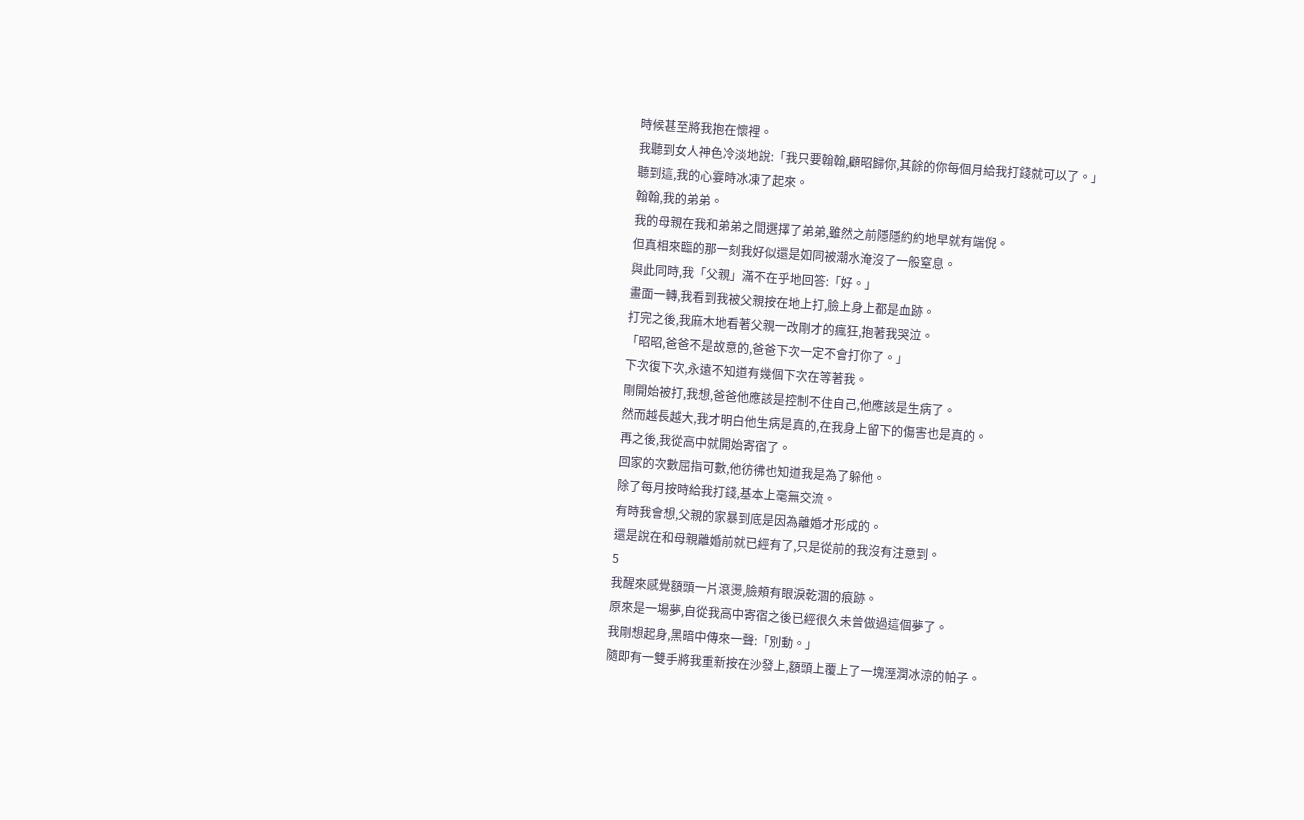時候甚至將我抱在懷裡。
我聽到女人神色冷淡地說:「我只要翰翰,顧昭歸你,其餘的你每個月給我打錢就可以了。」
聽到這,我的心霎時冰凍了起來。
翰翰,我的弟弟。
我的母親在我和弟弟之間選擇了弟弟,雖然之前隱隱約約地早就有端倪。
但真相來臨的那一刻我好似還是如同被潮水淹沒了一般窒息。
與此同時,我「父親」滿不在乎地回答:「好。」
畫面一轉,我看到我被父親按在地上打,臉上身上都是血跡。
打完之後,我麻木地看著父親一改剛才的瘋狂,抱著我哭泣。
「昭昭,爸爸不是故意的,爸爸下次一定不會打你了。」
下次復下次,永遠不知道有幾個下次在等著我。
剛開始被打,我想,爸爸他應該是控制不住自己,他應該是生病了。
然而越長越大,我才明白他生病是真的,在我身上留下的傷害也是真的。
再之後,我從高中就開始寄宿了。
回家的次數屈指可數,他彷彿也知道我是為了躲他。
除了每月按時給我打錢,基本上毫無交流。
有時我會想,父親的家暴到底是因為離婚才形成的。
還是說在和母親離婚前就已經有了,只是從前的我沒有注意到。
5
我醒來感覺額頭一片滾燙,臉頰有眼淚乾涸的痕跡。
原來是一場夢,自從我高中寄宿之後已經很久未曾做過這個夢了。
我剛想起身,黑暗中傳來一聲:「別動。」
隨即有一雙手將我重新按在沙發上,額頭上覆上了一塊溼潤冰涼的帕子。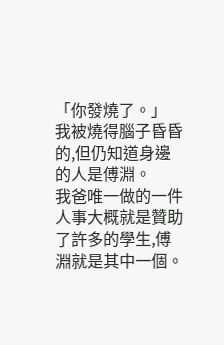「你發燒了。」
我被燒得腦子昏昏的,但仍知道身邊的人是傅淵。
我爸唯一做的一件人事大概就是贊助了許多的學生,傅淵就是其中一個。